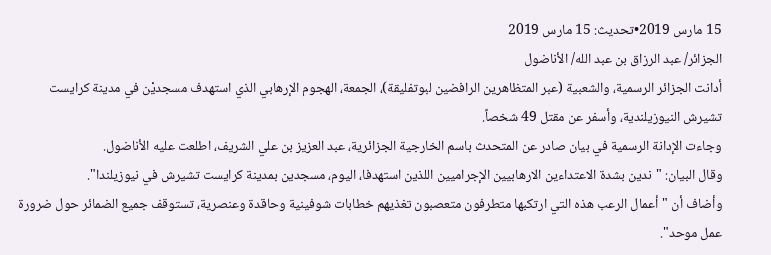15 مارس 2019•تحديث: 15 مارس 2019
الجزائر/ عبد الرزاق بن عبد الله/ الأناضول
أدانت الجزائر الرسمية، والشعبية (عبر المتظاهرين الرافضين لبوتفليقة)، الجمعة، الهجوم الإرهابي الذي استهدف مسجديْن في مدينة كرايست تشيرش النيوزيلندية، وأسفر عن مقتل 49 شخصاً.
وجاءت الإدانة الرسمية في بيان صادر عن المتحدث باسم الخارجية الجزائرية، عبد العزيز بن علي الشريف، اطلعت عليه الأناضول.
وقال البيان: "ندين بشدة الاعتداءين الارهابيين الإجراميين اللذين استهدفا، اليوم، مسجدين بمدينة كرايست تشيرش في نيوزيلندا".
وأضاف أن "أعمال الرعب هذه التي ارتكبها متطرفون متعصبون تغذيهم خطابات شوفينية وحاقدة وعنصرية، تستوقف جميع الضمائر حول ضرورة عمل موحد".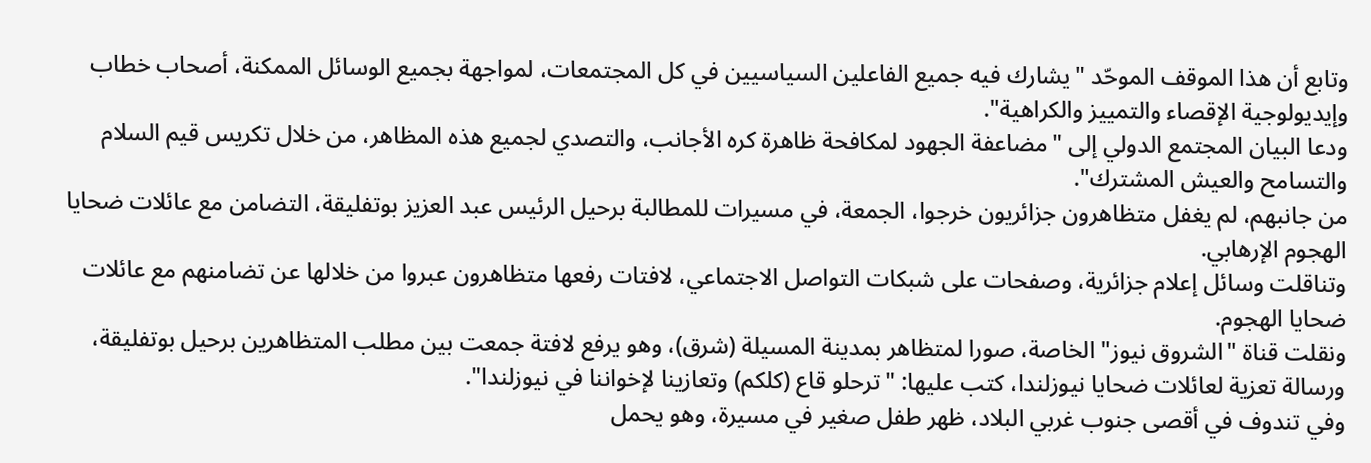وتابع أن هذا الموقف الموحّد "يشارك فيه جميع الفاعلين السياسيين في كل المجتمعات، لمواجهة بجميع الوسائل الممكنة، أصحاب خطاب وإيديولوجية الإقصاء والتمييز والكراهية".
ودعا البيان المجتمع الدولي إلى "مضاعفة الجهود لمكافحة ظاهرة كره الأجانب، والتصدي لجميع هذه المظاهر، من خلال تكريس قيم السلام والتسامح والعيش المشترك".
من جانبهم، لم يغفل متظاهرون جزائريون خرجوا، الجمعة، في مسيرات للمطالبة برحيل الرئيس عبد العزيز بوتفليقة، التضامن مع عائلات ضحايا الهجوم الإرهابي.
وتناقلت وسائل إعلام جزائرية، وصفحات على شبكات التواصل الاجتماعي، لافتات رفعها متظاهرون عبروا من خلالها عن تضامنهم مع عائلات ضحايا الهجوم.
ونقلت قناة "الشروق نيوز" الخاصة، صورا لمتظاهر بمدينة المسيلة (شرق)، وهو يرفع لافتة جمعت بين مطلب المتظاهرين برحيل بوتفليقة، ورسالة تعزية لعائلات ضحايا نيوزلندا، كتب عليها: "ترحلو قاع (كلكم) وتعازينا لإخواننا في نيوزلندا".
وفي تندوف في أقصى جنوب غربي البلاد، ظهر طفل صغير في مسيرة، وهو يحمل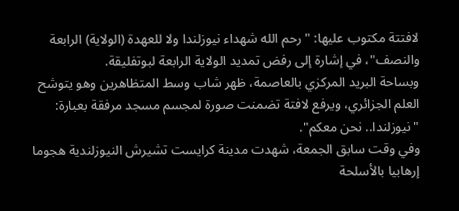لافتتة مكتوب عليها: "رحم الله شهداء نيوزلندا ولا للعهدة (الولاية) الرابعة والنصف"، في إشارة إلى رفض تمديد الولاية الرابعة لبوتفليقة.
وبساحة البريد المركزي بالعاصمة، ظهر شاب وسط المتظاهرين وهو يتوشح العلم الجزائري، ويرفع لافتة تضمنت صورة لمجسم مسجد مرفقة بعبارة: "نيوزلندا.. نحن معكم".
وفي وقت سابق الجمعة، شهدت مدينة كرايست تشيرش النيوزلندية هجوما إرهابيا بالأسلحة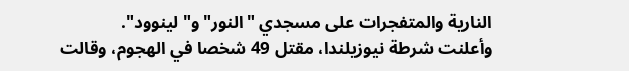النارية والمتفجرات على مسجدي "النور" و"لينوود".
وأعلنت شرطة نيوزيلندا، مقتل 49 شخصا في الهجوم، وقالت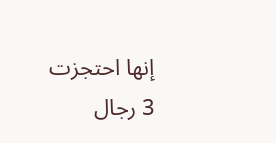إنها احتجزت 3 رجال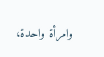وامرأة واحدة،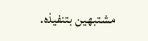مشتبهين بتنفيذه.